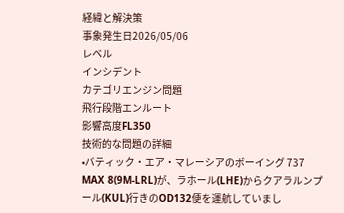経緯と解決策
事象発生日2026/05/06
レベル
インシデント
カテゴリエンジン問題
飛行段階エンルート
影響高度FL350
技術的な問題の詳細
•バティック・エア・マレーシアのボーイング 737 MAX 8(9M-LRL)が、ラホール(LHE)からクアラルンプール(KUL)行きのOD132便を運航していまし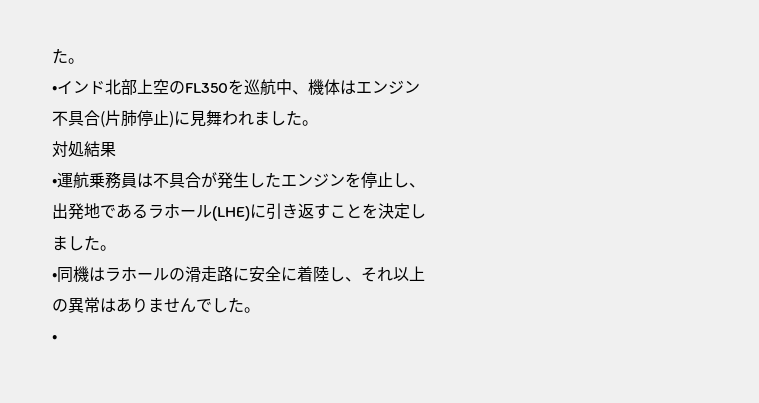た。
•インド北部上空のFL350を巡航中、機体はエンジン不具合(片肺停止)に見舞われました。
対処結果
•運航乗務員は不具合が発生したエンジンを停止し、出発地であるラホール(LHE)に引き返すことを決定しました。
•同機はラホールの滑走路に安全に着陸し、それ以上の異常はありませんでした。
•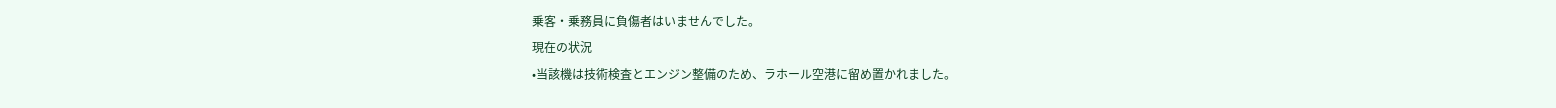乗客・乗務員に負傷者はいませんでした。
現在の状況
•当該機は技術検査とエンジン整備のため、ラホール空港に留め置かれました。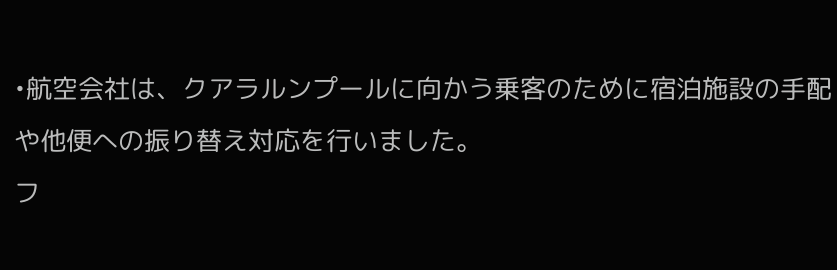•航空会社は、クアラルンプールに向かう乗客のために宿泊施設の手配や他便への振り替え対応を行いました。
フ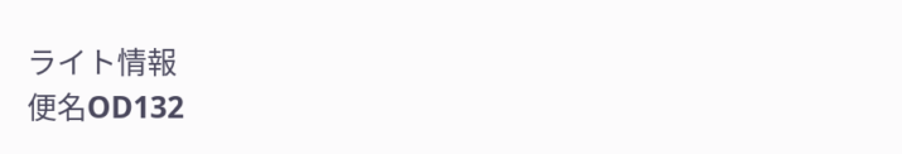ライト情報
便名OD132